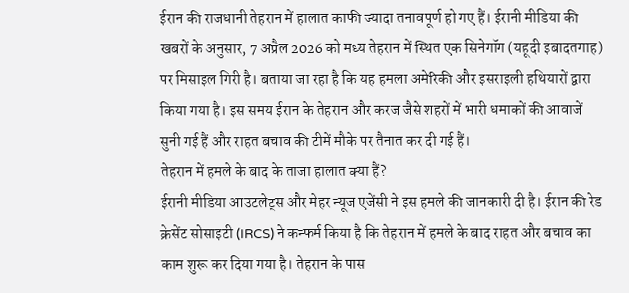ईरान की राजधानी तेहरान में हालात काफी ज्यादा तनावपूर्ण हो गए हैं। ईरानी मीडिया की खबरों के अनुसार, 7 अप्रैल 2026 को मध्य तेहरान में स्थित एक सिनेगॉग (यहूदी इबादतगाह) पर मिसाइल गिरी है। बताया जा रहा है कि यह हमला अमेरिकी और इसराइली हथियारों द्वारा किया गया है। इस समय ईरान के तेहरान और करज जैसे शहरों में भारी धमाकों की आवाजें सुनी गई हैं और राहत बचाव की टीमें मौके पर तैनात कर दी गई हैं।
तेहरान में हमले के बाद के ताजा हालात क्या हैं?
ईरानी मीडिया आउटलेट्स और मेहर न्यूज एजेंसी ने इस हमले की जानकारी दी है। ईरान की रेड क्रेसेंट सोसाइटी (IRCS) ने कन्फर्म किया है कि तेहरान में हमले के बाद राहत और बचाव का काम शुरू कर दिया गया है। तेहरान के पास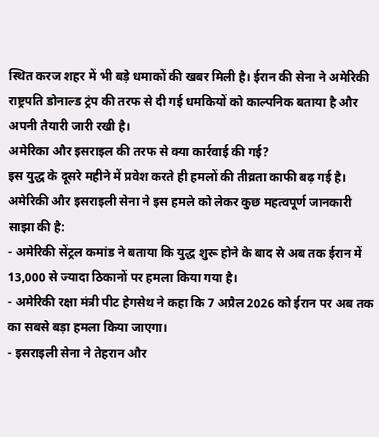स्थित करज शहर में भी बड़े धमाकों की खबर मिली है। ईरान की सेना ने अमेरिकी राष्ट्रपति डोनाल्ड ट्रंप की तरफ से दी गई धमकियों को काल्पनिक बताया है और अपनी तैयारी जारी रखी है।
अमेरिका और इसराइल की तरफ से क्या कार्रवाई की गई?
इस युद्ध के दूसरे महीने में प्रवेश करते ही हमलों की तीव्रता काफी बढ़ गई है। अमेरिकी और इसराइली सेना ने इस हमले को लेकर कुछ महत्वपूर्ण जानकारी साझा की है:
- अमेरिकी सेंट्रल कमांड ने बताया कि युद्ध शुरू होने के बाद से अब तक ईरान में 13,000 से ज्यादा ठिकानों पर हमला किया गया है।
- अमेरिकी रक्षा मंत्री पीट हेगसेथ ने कहा कि 7 अप्रैल 2026 को ईरान पर अब तक का सबसे बड़ा हमला किया जाएगा।
- इसराइली सेना ने तेहरान और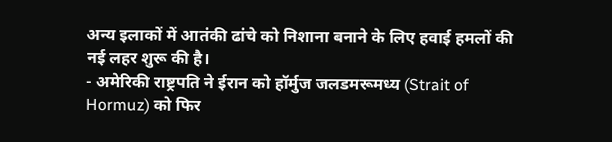अन्य इलाकों में आतंकी ढांचे को निशाना बनाने के लिए हवाई हमलों की नई लहर शुरू की है।
- अमेरिकी राष्ट्रपति ने ईरान को हॉर्मुज जलडमरूमध्य (Strait of Hormuz) को फिर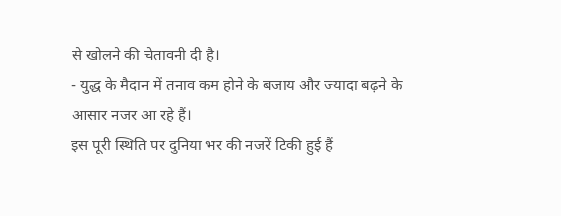से खोलने की चेतावनी दी है।
- युद्ध के मैदान में तनाव कम होने के बजाय और ज्यादा बढ़ने के आसार नजर आ रहे हैं।
इस पूरी स्थिति पर दुनिया भर की नजरें टिकी हुई हैं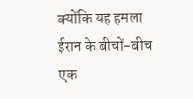क्योंकि यह हमला ईरान के बीचों-बीच एक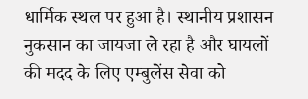धार्मिक स्थल पर हुआ है। स्थानीय प्रशासन नुकसान का जायजा ले रहा है और घायलों की मदद के लिए एम्बुलेंस सेवा को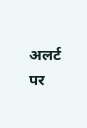अलर्ट पर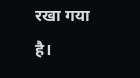रखा गया है।